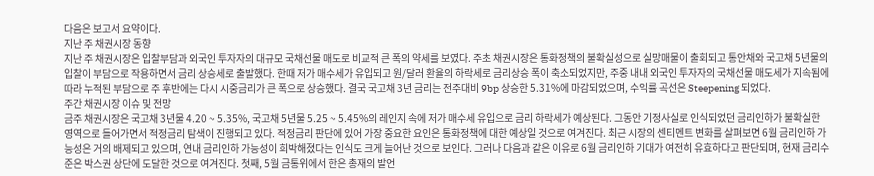다음은 보고서 요약이다.
지난 주 채권시장 동향
지난 주 채권시장은 입찰부담과 외국인 투자자의 대규모 국채선물 매도로 비교적 큰 폭의 약세를 보였다. 주초 채권시장은 통화정책의 불확실성으로 실망매물이 출회되고 통안채와 국고채 5년물의 입찰이 부담으로 작용하면서 금리 상승세로 출발했다. 한때 저가 매수세가 유입되고 원/달러 환율의 하락세로 금리상승 폭이 축소되었지만, 주중 내내 외국인 투자자의 국채선물 매도세가 지속됨에 따라 누적된 부담으로 주 후반에는 다시 시중금리가 큰 폭으로 상승했다. 결국 국고채 3년 금리는 전주대비 9bp 상승한 5.31%에 마감되었으며, 수익률 곡선은 Steepening 되었다.
주간 채권시장 이슈 및 전망
금주 채권시장은 국고채 3년물 4.20 ~ 5.35%, 국고채 5년물 5.25 ~ 5.45%의 레인지 속에 저가 매수세 유입으로 금리 하락세가 예상된다. 그동안 기정사실로 인식되었던 금리인하가 불확실한 영역으로 들어가면서 적정금리 탐색이 진행되고 있다. 적정금리 판단에 있어 가장 중요한 요인은 통화정책에 대한 예상일 것으로 여겨진다. 최근 시장의 센티멘트 변화를 살펴보면 6월 금리인하 가능성은 거의 배제되고 있으며, 연내 금리인하 가능성이 희박해졌다는 인식도 크게 늘어난 것으로 보인다. 그러나 다음과 같은 이유로 6월 금리인하 기대가 여전히 유효하다고 판단되며, 현재 금리수준은 박스권 상단에 도달한 것으로 여겨진다. 첫째, 5월 금통위에서 한은 총재의 발언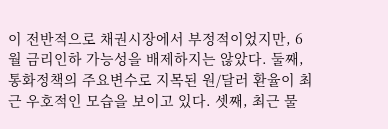이 전반적으로 채권시장에서 부정적이었지만, 6월 금리인하 가능성을 배제하지는 않았다. 둘째, 통화정책의 주요변수로 지목된 원/달러 환율이 최근 우호적인 모습을 보이고 있다. 셋째, 최근 물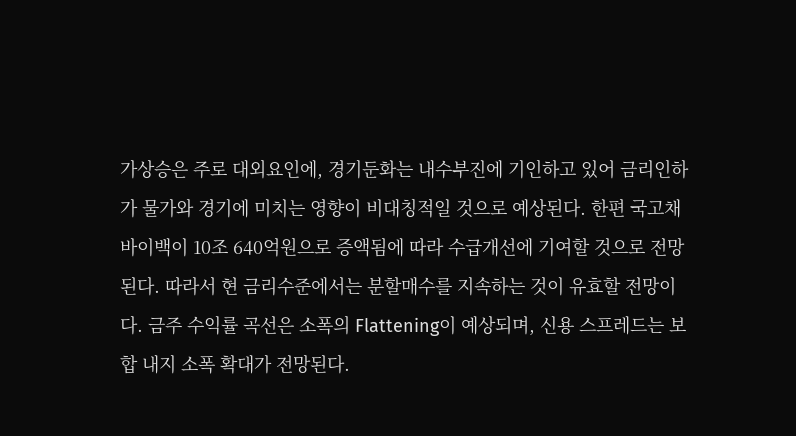가상승은 주로 대외요인에, 경기둔화는 내수부진에 기인하고 있어 금리인하가 물가와 경기에 미치는 영향이 비대칭적일 것으로 예상된다. 한편 국고채 바이백이 10조 640억원으로 증액됨에 따라 수급개선에 기여할 것으로 전망된다. 따라서 현 금리수준에서는 분할매수를 지속하는 것이 유효할 전망이다. 금주 수익률 곡선은 소폭의 Flattening이 예상되며, 신용 스프레드는 보합 내지 소폭 확대가 전망된다.